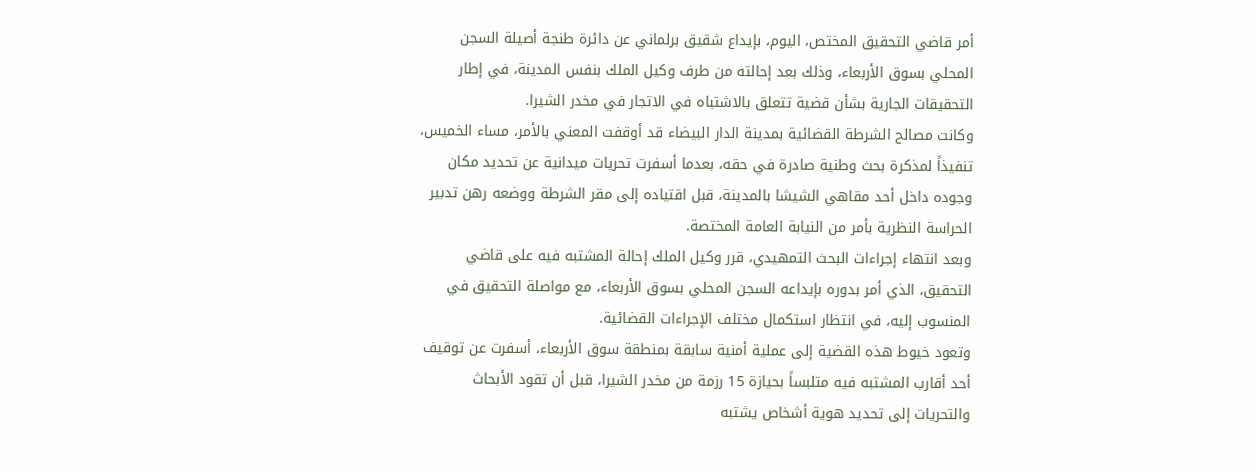أمر قاضي التحقيق المختص، اليوم، بإيداع شقيق برلماني عن دائرة طنجة أصيلة السجن المحلي بسوق الأربعاء، وذلك بعد إحالته من طرف وكيل الملك بنفس المدينة، في إطار التحقيقات الجارية بشأن قضية تتعلق بالاشتباه في الاتجار في مخدر الشيرا.
وكانت مصالح الشرطة القضائية بمدينة الدار البيضاء قد أوقفت المعني بالأمر، مساء الخميس، تنفيذاً لمذكرة بحث وطنية صادرة في حقه، بعدما أسفرت تحريات ميدانية عن تحديد مكان وجوده داخل أحد مقاهي الشيشا بالمدينة، قبل اقتياده إلى مقر الشرطة ووضعه رهن تدبير الحراسة النظرية بأمر من النيابة العامة المختصة.
وبعد انتهاء إجراءات البحث التمهيدي، قرر وكيل الملك إحالة المشتبه فيه على قاضي التحقيق، الذي أمر بدوره بإيداعه السجن المحلي بسوق الأربعاء، مع مواصلة التحقيق في المنسوب إليه، في انتظار استكمال مختلف الإجراءات القضائية.
وتعود خيوط هذه القضية إلى عملية أمنية سابقة بمنطقة سوق الأربعاء، أسفرت عن توقيف أحد أقارب المشتبه فيه متلبساً بحيازة 15 رزمة من مخدر الشيرا، قبل أن تقود الأبحاث والتحريات إلى تحديد هوية أشخاص يشتبه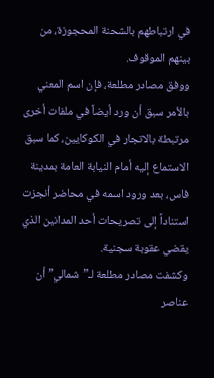في ارتباطهم بالشحنة المحجوزة، من بينهم الموقوف.
ووفق مصادر مطلعة، فإن اسم المعني بالأمر سبق أن ورد أيضاً في ملفات أخرى مرتبطة بالاتجار في الكوكايين، كما سبق الاستماع إليه أمام النيابة العامة بمدينة فاس، بعد ورود اسمه في محاضر أنجزت استناداً إلى تصريحات أحد المدانين الذي يقضي عقوبة سجنية.
وكشفت مصادر مطلعة لـ”شمالي” أن عناصر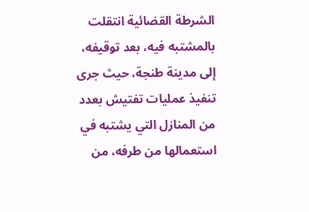الشرطة القضائية انتقلت بالمشتبه فيه، بعد توقيفه، إلى مدينة طنجة، حيث جرى تنفيذ عمليات تفتيش بعدد من المنازل التي يشتبه في استعمالها من طرفه، من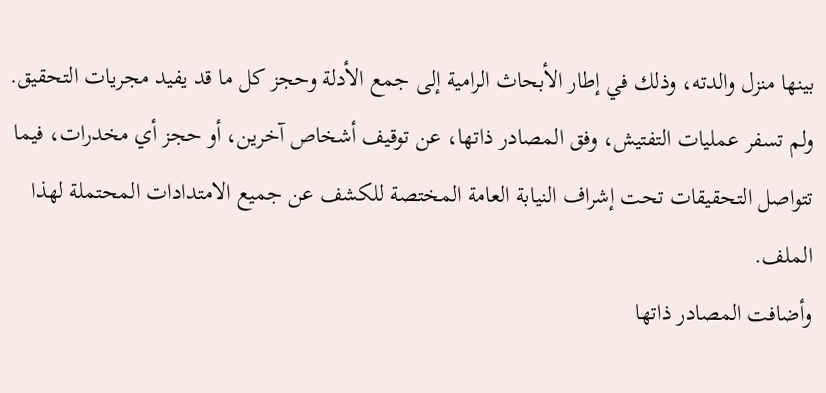بينها منزل والدته، وذلك في إطار الأبحاث الرامية إلى جمع الأدلة وحجز كل ما قد يفيد مجريات التحقيق. ولم تسفر عمليات التفتيش، وفق المصادر ذاتها، عن توقيف أشخاص آخرين، أو حجز أي مخدرات، فيما تتواصل التحقيقات تحت إشراف النيابة العامة المختصة للكشف عن جميع الامتدادات المحتملة لهذا الملف.
وأضافت المصادر ذاتها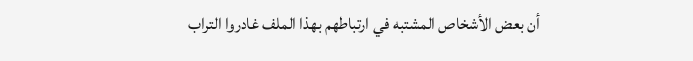أن بعض الأشخاص المشتبه في ارتباطهم بهذا الملف غادروا التراب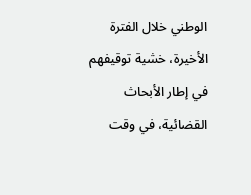الوطني خلال الفترة الأخيرة، خشية توقيفهم في إطار الأبحاث القضائية، في وقت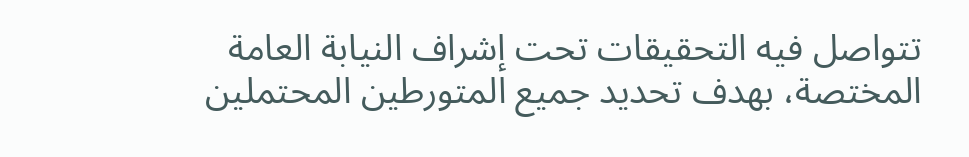تتواصل فيه التحقيقات تحت إشراف النيابة العامة المختصة، بهدف تحديد جميع المتورطين المحتملين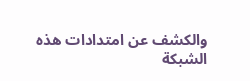والكشف عن امتدادات هذه الشبكة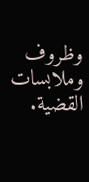وظروف وملابسات القضية.